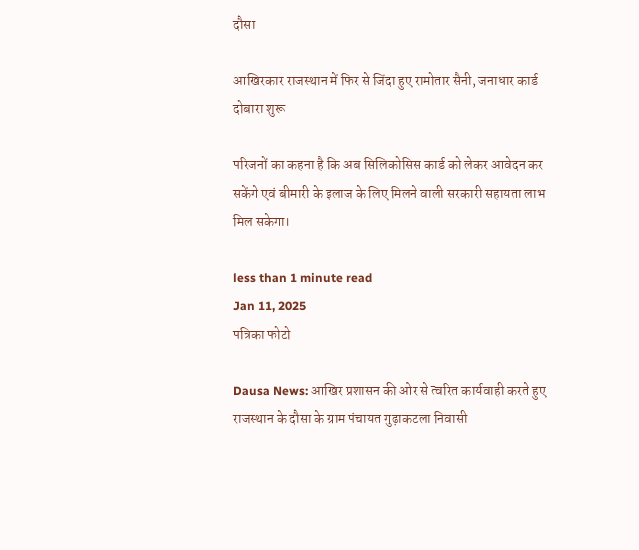दौसा

आखिरकार राजस्थान में फिर से जिंदा हुए रामोतार सैनी, जनाधार कार्ड दोबारा शुरू

परिजनों का कहना है कि अब सिलिकोसिस कार्ड को लेकर आवेदन कर सकेंगे एवं बीमारी के इलाज के लिए मिलने वाली सरकारी सहायता लाभ मिल सकेगा।

less than 1 minute read
Jan 11, 2025
पत्रिका फोटो

Dausa News: आखिर प्रशासन की ओर से त्वरित कार्यवाही करते हुए राजस्थान के दौसा के ग्राम पंचायत गुढ़ाकटला निवासी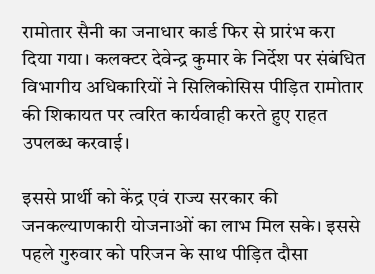रामोतार सैनी का जनाधार कार्ड फिर से प्रारंभ करा दिया गया। कलक्टर देवेन्द्र कुमार के निर्देश पर संबंधित विभागीय अधिकारियों ने सिलिकोसिस पीड़ित रामोतार की शिकायत पर त्वरित कार्यवाही करते हुए राहत उपलब्ध करवाई।

इससे प्रार्थी को केंद्र एवं राज्य सरकार की जनकल्याणकारी योजनाओं का लाभ मिल सके। इससे पहले गुरुवार को परिजन के साथ पीड़ित दौसा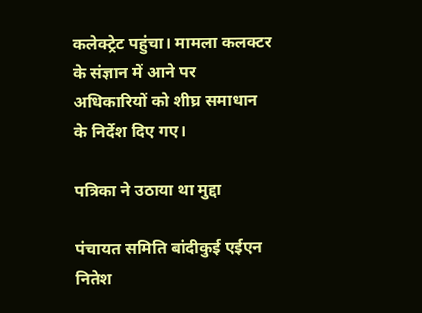कलेक्ट्रेट पहुंचा। मामला कलक्टर के संज्ञान में आने पर अधिकारियों को शीघ्र समाधान के निर्देश दिए गए।

पत्रिका ने उठाया था मुद्दा

पंचायत समिति बांदीकुई एईएन नितेश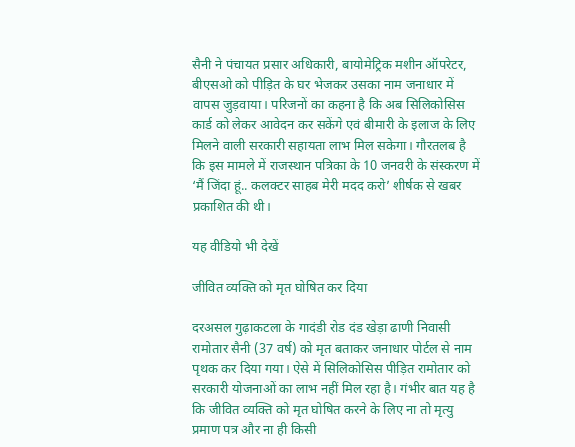सैनी ने पंचायत प्रसार अधिकारी, बायोमेट्रिक मशीन ऑपरेटर, बीएसओ को पीड़ित के घर भेजकर उसका नाम जनाधार में वापस जुड़वाया। परिजनों का कहना है कि अब सिलिकोसिस कार्ड को लेकर आवेदन कर सकेंगे एवं बीमारी के इलाज के लिए मिलने वाली सरकारी सहायता लाभ मिल सकेगा। गौरतलब है कि इस मामले में राजस्थान पत्रिका के 10 जनवरी के संस्करण में ‘मैं जिंदा हूं.. कलक्टर साहब मेरी मदद करो’ शीर्षक से खबर प्रकाशित की थी।

यह वीडियो भी देखें

जीवित व्यक्ति को मृत घोषित कर दिया

दरअसल गुढ़ाकटला के गादंडी रोड दंड खेड़ा ढाणी निवासी रामोतार सैनी (37 वर्ष) को मृत बताकर जनाधार पोर्टल से नाम पृथक कर दिया गया। ऐसे में सिलिकोसिस पीड़ित रामोतार को सरकारी योजनाओं का लाभ नहीं मिल रहा है। गंभीर बात यह है कि जीवित व्यक्ति को मृत घोषित करने के लिए ना तो मृत्यु प्रमाण पत्र और ना ही किसी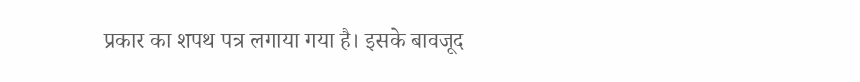प्रकार का शपथ पत्र लगाया गया है। इसके बावजूद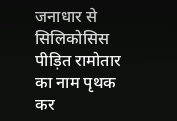जनाधार से सिलिकोसिस पीड़ित रामोतार का नाम पृथक कर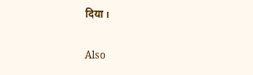दिया।

Also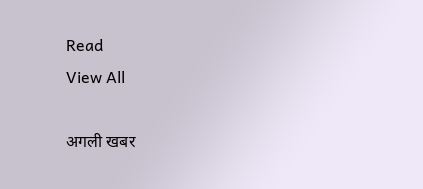Read
View All

अगली खबर